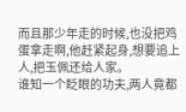而且那少年走的时候,也没把鸡蛋拿走啊,他赶紧起身,想要追上人,把玉佩还给人家。
谁知一个眨眼的功夫,两人竟都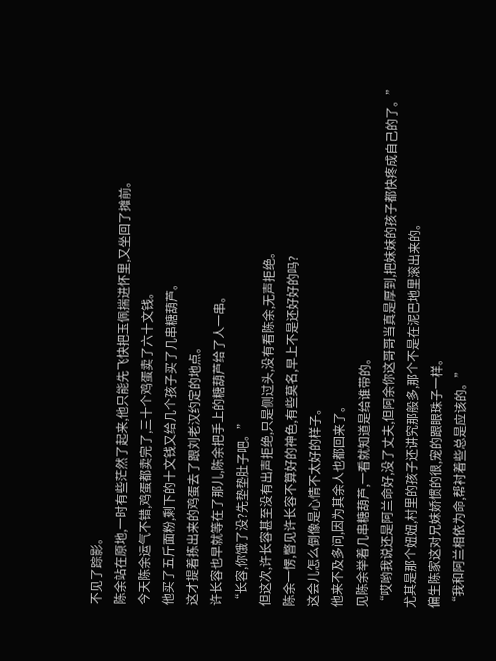不见了踪影。
陈余站在原地,一时有些茫然了起来,他只能先飞快把玉佩揣进怀里,又坐回了摊前。
今天陈余运气不错,鸡蛋都卖完了,三十个鸡蛋卖了六十文钱。
他买了五斤面粉,剩下的十文钱又给几个孩子买了几串糖葫芦。
这才提着拣出来的鸡蛋去了跟刘老汉约定的地点。
许长容也早就等在了那儿,陈余把手上的糖葫芦给了人一串。
“长容,你饿了没?先垫垫肚子吧。”
但这次,许长容甚至没有出声拒绝,只是侧过头,没有看陈余,无声拒绝。
陈余一愣,瞥见许长容不算好的神色,有些莫名,早上不是还好好的吗?
这会儿怎么倒像是心情不太好的样子。
他来不及多问,因为其余人也都回来了。
见陈余举着几串糖葫芦,一看就知道是给谁带的。
“哎哟我说还是阿兰命好,没了丈夫,但阿余你这哥哥当真是厚到,把妹妹的孩子都快疼成自己的了。”
尤其是那个妞妞,村里的孩子还讲究那般多,那个不是在泥巴地里滚出来的。
偏生陈家这对兄妹娇惯的很,宠的跟眼珠子一样。
“我和阿兰相依为命,帮衬着些总是应该的。”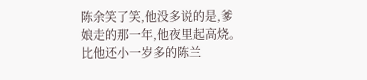陈余笑了笑,他没多说的是,爹娘走的那一年,他夜里起高烧。
比他还小一岁多的陈兰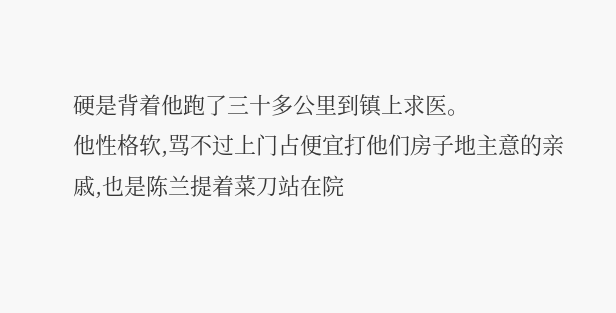硬是背着他跑了三十多公里到镇上求医。
他性格软,骂不过上门占便宜打他们房子地主意的亲戚,也是陈兰提着菜刀站在院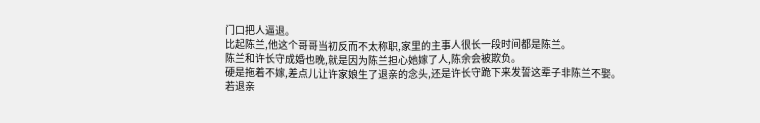门口把人逼退。
比起陈兰,他这个哥哥当初反而不太称职,家里的主事人很长一段时间都是陈兰。
陈兰和许长守成婚也晚,就是因为陈兰担心她嫁了人,陈余会被欺负。
硬是拖着不嫁,差点儿让许家娘生了退亲的念头,还是许长守跪下来发誓这辈子非陈兰不娶。
若退亲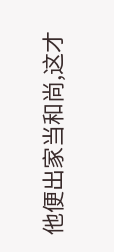他便出家当和尚,这才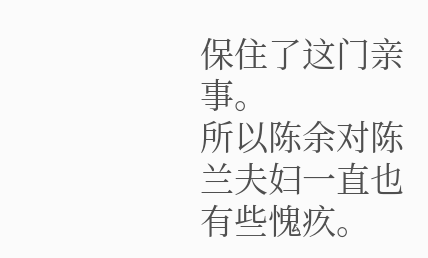保住了这门亲事。
所以陈余对陈兰夫妇一直也有些愧疚。